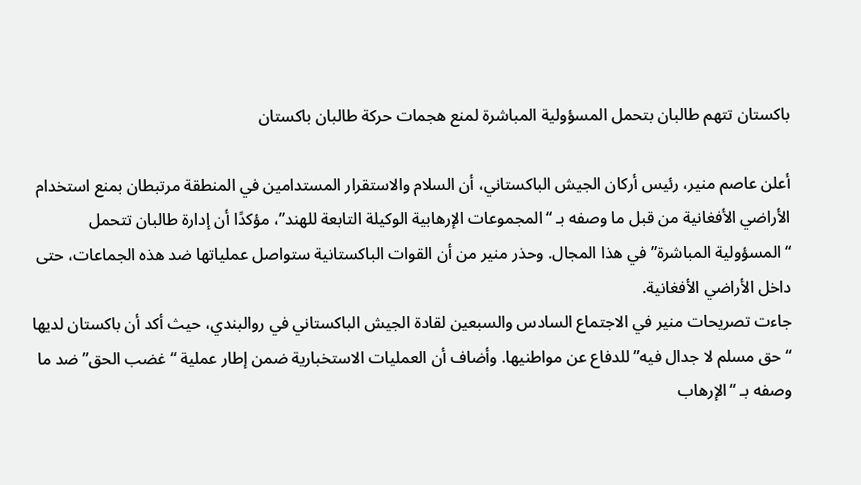باكستان تتهم طالبان بتحمل المسؤولية المباشرة لمنع هجمات حركة طالبان باكستان

أعلن عاصم منير، رئيس أركان الجيش الباكستاني، أن السلام والاستقرار المستدامين في المنطقة مرتبطان بمنع استخدام الأراضي الأفغانية من قبل ما وصفه بـ “المجموعات الإرهابية الوكيلة التابعة للهند”، مؤكدًا أن إدارة طالبان تتحمل “المسؤولية المباشرة” في هذا المجال. وحذر منير من أن القوات الباكستانية ستواصل عملياتها ضد هذه الجماعات، حتى داخل الأراضي الأفغانية.
جاءت تصريحات منير في الاجتماع السادس والسبعين لقادة الجيش الباكستاني في روالبندي، حيث أكد أن باكستان لديها “حق مسلم لا جدال فيه” للدفاع عن مواطنيها. وأضاف أن العمليات الاستخبارية ضمن إطار عملية “غضب الحق” ضد ما وصفه بـ “الإرهاب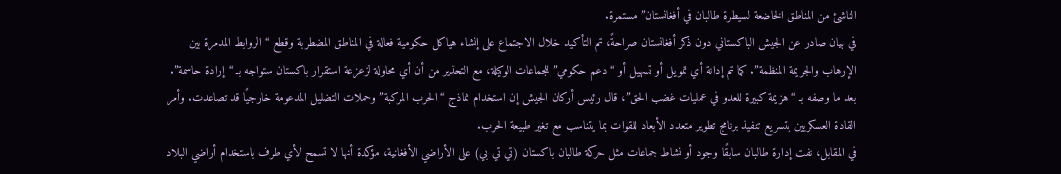الناشئ من المناطق الخاضعة لسيطرة طالبان في أفغانستان” مستمرة.
في بيان صادر عن الجيش الباكستاني دون ذكر أفغانستان صراحةً، تم التأكيد خلال الاجتماع على إنشاء هياكل حكومية فعالة في المناطق المضطربة وقطع “الروابط المدمرة بين الإرهاب والجريمة المنظمة”. كما تم إدانة أي تمويل أو تسهيل أو “دعم حكومي” للجماعات الوكيلة، مع التحذير من أن أي محاولة لزعزعة استقرار باكستان ستواجه بـ “إرادة حاسمة”.
بعد ما وصفه بـ “هزيمة كبيرة للعدو في عمليات غضب الحق”، قال رئيس أركان الجيش إن استخدام نماذج “الحرب المركبة” وحملات التضليل المدعومة خارجيًا قد تصاعدت. وأمر القادة العسكريين بتسريع تنفيذ برنامج تطوير متعدد الأبعاد للقوات بما يتناسب مع تغير طبيعة الحرب.
في المقابل، نفت إدارة طالبان سابقًا وجود أو نشاط جماعات مثل حركة طالبان باكستان (تي تي بي) على الأراضي الأفغانية، مؤكدة أنها لا تسمح لأي طرف باستخدام أراضي البلاد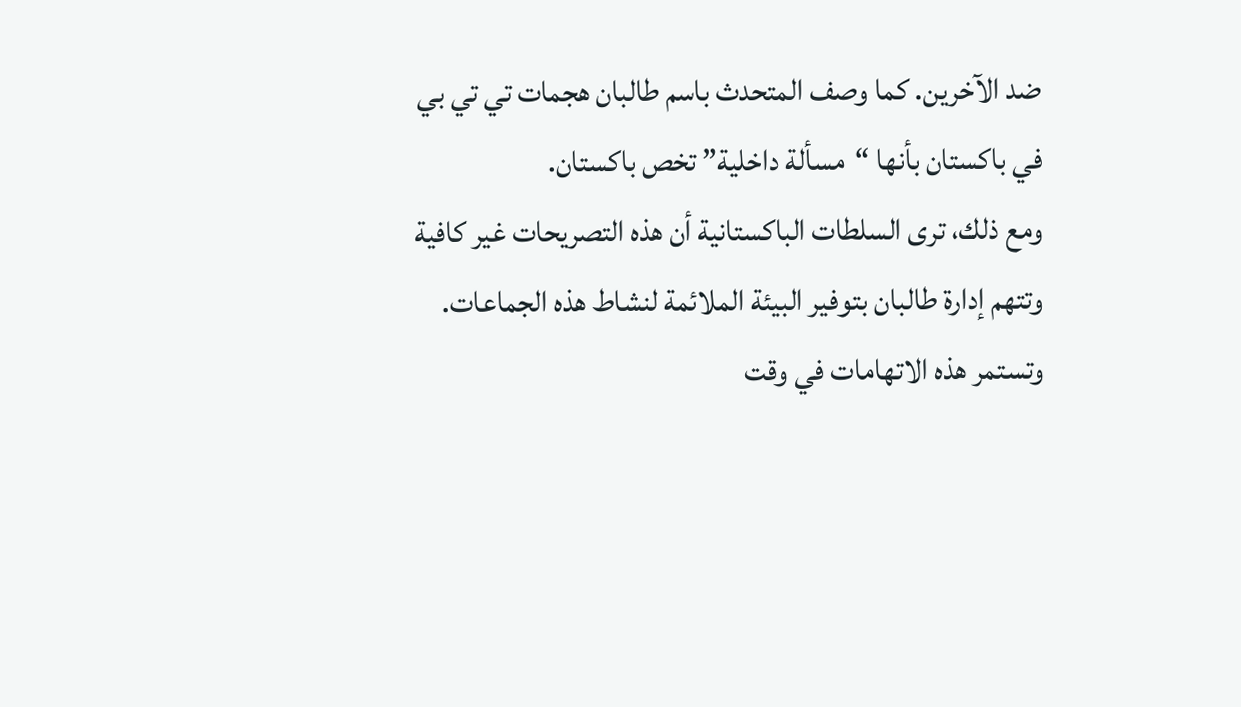ضد الآخرين. كما وصف المتحدث باسم طالبان هجمات تي تي بي في باكستان بأنها “مسألة داخلية” تخص باكستان.
ومع ذلك، ترى السلطات الباكستانية أن هذه التصريحات غير كافية وتتهم إدارة طالبان بتوفير البيئة الملائمة لنشاط هذه الجماعات. وتستمر هذه الاتهامات في وقت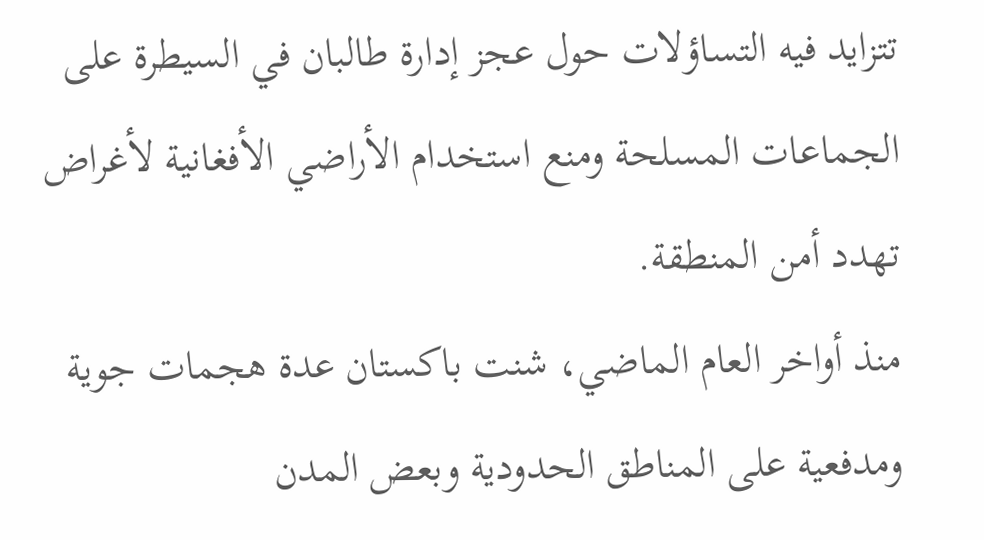تتزايد فيه التساؤلات حول عجز إدارة طالبان في السيطرة على الجماعات المسلحة ومنع استخدام الأراضي الأفغانية لأغراض تهدد أمن المنطقة.
منذ أواخر العام الماضي، شنت باكستان عدة هجمات جوية ومدفعية على المناطق الحدودية وبعض المدن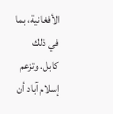الأفغانية، بما في ذلك كابل. وتزعم إسلام آباد أن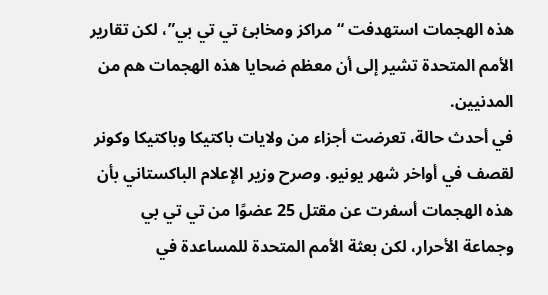هذه الهجمات استهدفت “مراكز ومخابئ تي تي بي”، لكن تقارير الأمم المتحدة تشير إلى أن معظم ضحايا هذه الهجمات هم من المدنيين.
في أحدث حالة، تعرضت أجزاء من ولايات باكتيكا وباكتيكا وكونر لقصف في أواخر شهر يونيو. وصرح وزير الإعلام الباكستاني بأن هذه الهجمات أسفرت عن مقتل 25 عضوًا من تي تي بي وجماعة الأحرار، لكن بعثة الأمم المتحدة للمساعدة في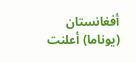أفغانستان (يوناما) أعلنت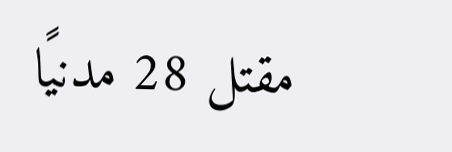مقتل 28 مدنيًا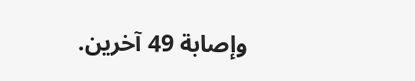وإصابة 49 آخرين.